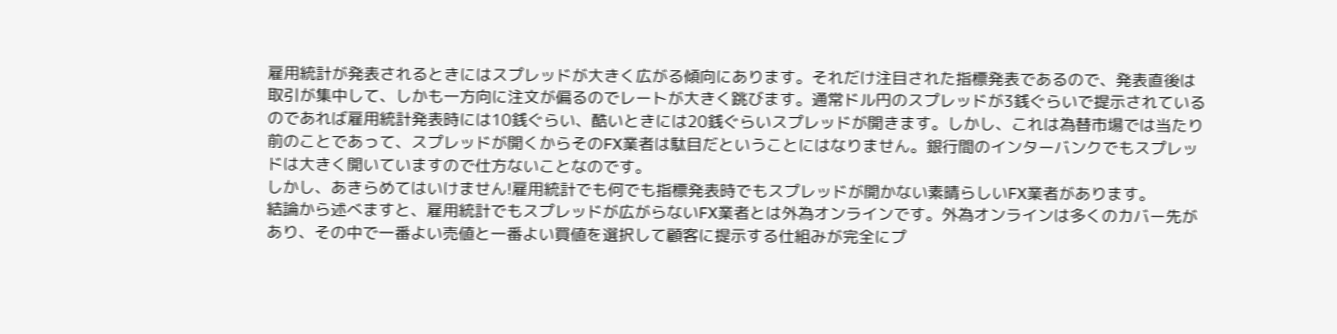雇用統計が発表されるときにはスプレッドが大きく広がる傾向にあります。それだけ注目された指標発表であるので、発表直後は取引が集中して、しかも一方向に注文が偏るのでレートが大きく跳びます。通常ドル円のスプレッドが3銭ぐらいで提示されているのであれば雇用統計発表時には10銭ぐらい、酷いときには20銭ぐらいスプレッドが開きます。しかし、これは為替市場では当たり前のことであって、スプレッドが開くからそのFX業者は駄目だということにはなりません。銀行間のインターバンクでもスプレッドは大きく開いていますので仕方ないことなのです。
しかし、あきらめてはいけません!雇用統計でも何でも指標発表時でもスプレッドが開かない素晴らしいFX業者があります。
結論から述べますと、雇用統計でもスプレッドが広がらないFX業者とは外為オンラインです。外為オンラインは多くのカバー先があり、その中で一番よい売値と一番よい買値を選択して顧客に提示する仕組みが完全にプ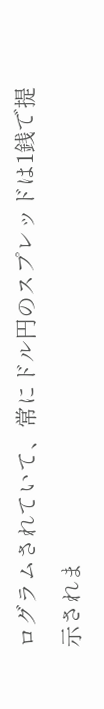ログラムされていて、常にドル円のスプレッドは1銭で提示されま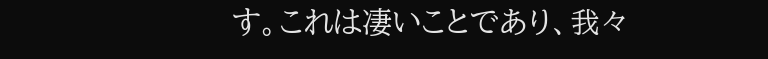す。これは凄いことであり、我々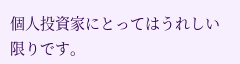個人投資家にとってはうれしい限りです。